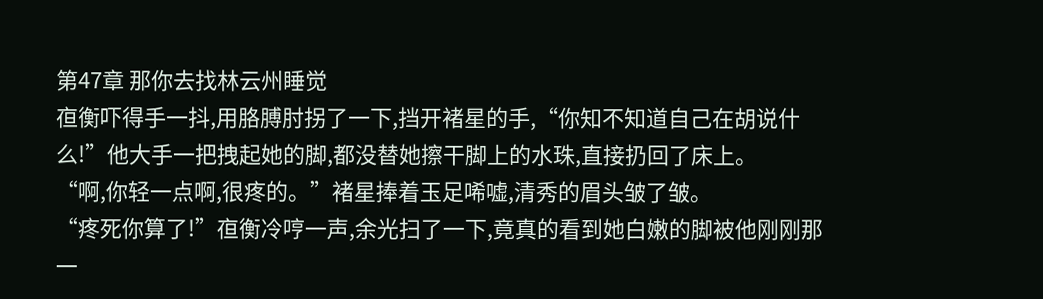第47章 那你去找林云州睡觉
亱衡吓得手一抖,用胳膊肘拐了一下,挡开褚星的手,“你知不知道自己在胡说什么!”他大手一把拽起她的脚,都没替她擦干脚上的水珠,直接扔回了床上。
“啊,你轻一点啊,很疼的。”褚星捧着玉足唏嘘,清秀的眉头皱了皱。
“疼死你算了!”亱衡冷哼一声,余光扫了一下,竟真的看到她白嫩的脚被他刚刚那一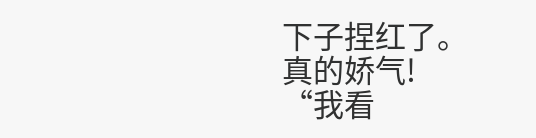下子捏红了。
真的娇气!
“我看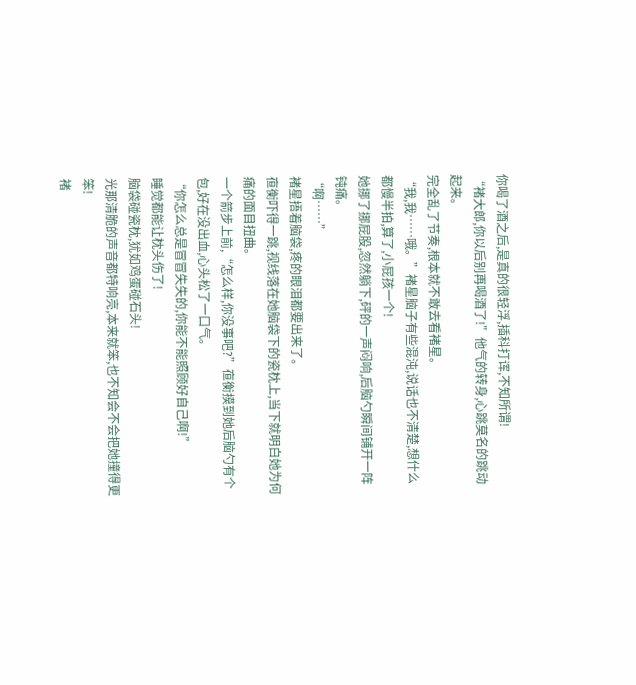你喝了酒之后,是真的很轻浮,插科打诨,不知所谓!
“褚大郎,你以后别再喝酒了!”他气的转身,心跳莫名的跳动起来。
完全乱了节奏,根本就不敢去看褚星。
“我,我……哦。”褚星脑子有些混沌,说话也不清楚,想什么都慢半拍,算了,小屁孩一个!
她挪了挪屁股,忽然躺下,砰的一声闷响,后脑勺瞬间铺开一阵钝痛。
“啊……”
褚星捂着脑袋,疼的眼泪都要出来了。
亱衡吓得一跳,视线落在她脑袋下的瓷枕上,当下就明白她为何痛的面目扭曲。
一个箭步上前,“怎么样,你没事吧?”亱衡摸到她后脑勺有个包,好在没出血,心头松了一口气。
“你怎么总是冒冒失失的,你能不能照顾好自己啊!”
睡觉都能让枕头伤了!
脑袋碰瓷枕,犹如鸡蛋碰石头!
光那清脆的声音都特响亮,本来就笨,也不知会不会把她撞得更笨!
褚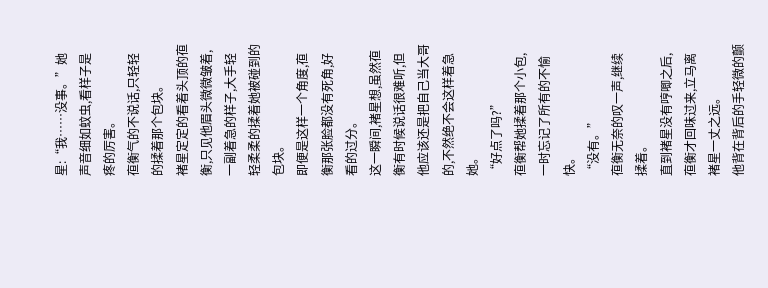星:“我……没事。”她声音细如蚊虫,看样子是疼的厉害。
亱衡气的不说话,只轻轻的揉着那个包块。
褚星定定的看着头顶的亱衡,只见他眉头微微皱着,一副着急的样子,大手轻轻柔柔的揉着她被碰到的包块。
即便是这样一个角度,亱衡那张脸都没有死角,好看的过分。
这一瞬间,褚星想,虽然亱衡有时候说话很难听,但他应该还是把自己当大哥的,不然绝不会这样着急她。
“好点了吗?”
亱衡帮她揉着那个小包,一时忘记了所有的不愉快。
“没有。”
亱衡无奈的叹一声,继续揉着。
直到褚星没有哼唧之后,亱衡才回味过来,立马离褚星一丈之远。
他背在背后的手轻微的颤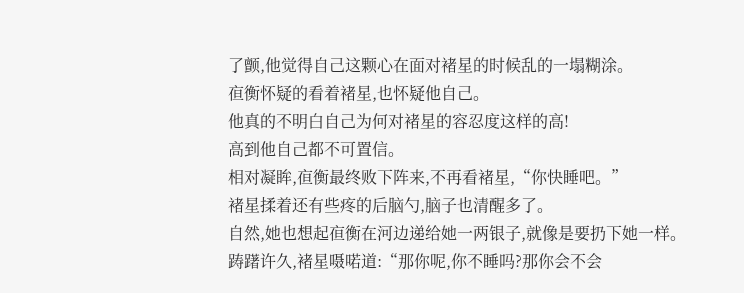了颤,他觉得自己这颗心在面对褚星的时候乱的一塌糊涂。
亱衡怀疑的看着褚星,也怀疑他自己。
他真的不明白自己为何对褚星的容忍度这样的高!
高到他自己都不可置信。
相对凝眸,亱衡最终败下阵来,不再看褚星,“你快睡吧。”
褚星揉着还有些疼的后脑勺,脑子也清醒多了。
自然,她也想起亱衡在河边递给她一两银子,就像是要扔下她一样。
踌躇许久,褚星嗫喏道:“那你呢,你不睡吗?那你会不会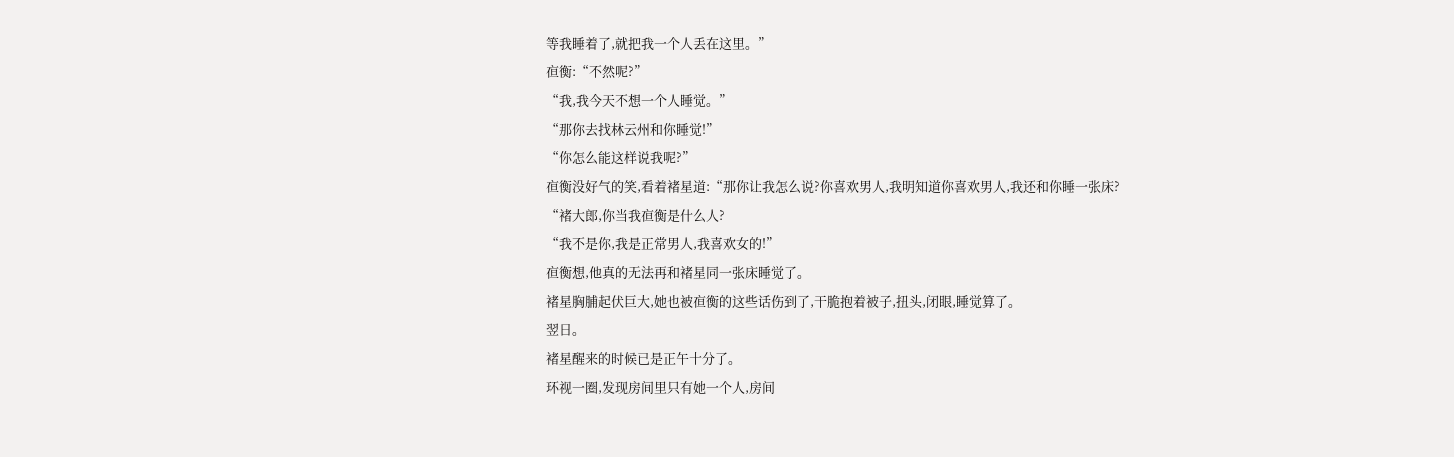等我睡着了,就把我一个人丢在这里。”
亱衡:“不然呢?”
“我,我今天不想一个人睡觉。”
“那你去找林云州和你睡觉!”
“你怎么能这样说我呢?”
亱衡没好气的笑,看着褚星道:“那你让我怎么说?你喜欢男人,我明知道你喜欢男人,我还和你睡一张床?
“褚大郎,你当我亱衡是什么人?
“我不是你,我是正常男人,我喜欢女的!”
亱衡想,他真的无法再和褚星同一张床睡觉了。
褚星胸脯起伏巨大,她也被亱衡的这些话伤到了,干脆抱着被子,扭头,闭眼,睡觉算了。
翌日。
褚星醒来的时候已是正午十分了。
环视一圈,发现房间里只有她一个人,房间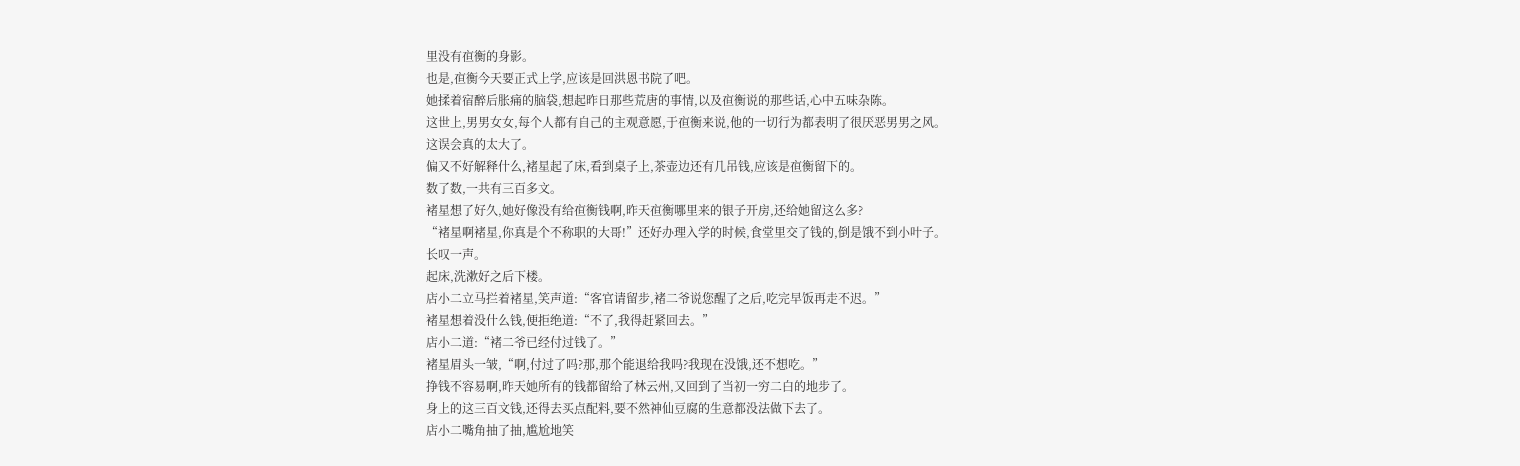里没有亱衡的身影。
也是,亱衡今天要正式上学,应该是回洪恩书院了吧。
她揉着宿醉后胀痛的脑袋,想起昨日那些荒唐的事情,以及亱衡说的那些话,心中五味杂陈。
这世上,男男女女,每个人都有自己的主观意愿,于亱衡来说,他的一切行为都表明了很厌恶男男之风。
这误会真的太大了。
偏又不好解释什么,褚星起了床,看到桌子上,茶壶边还有几吊钱,应该是亱衡留下的。
数了数,一共有三百多文。
褚星想了好久,她好像没有给亱衡钱啊,昨天亱衡哪里来的银子开房,还给她留这么多?
“褚星啊褚星,你真是个不称职的大哥!”还好办理入学的时候,食堂里交了钱的,倒是饿不到小叶子。
长叹一声。
起床,洗漱好之后下楼。
店小二立马拦着褚星,笑声道:“客官请留步,褚二爷说您醒了之后,吃完早饭再走不迟。”
褚星想着没什么钱,便拒绝道:“不了,我得赶紧回去。”
店小二道:“褚二爷已经付过钱了。”
褚星眉头一皱,“啊,付过了吗?那,那个能退给我吗?我现在没饿,还不想吃。”
挣钱不容易啊,昨天她所有的钱都留给了林云州,又回到了当初一穷二白的地步了。
身上的这三百文钱,还得去买点配料,要不然神仙豆腐的生意都没法做下去了。
店小二嘴角抽了抽,尴尬地笑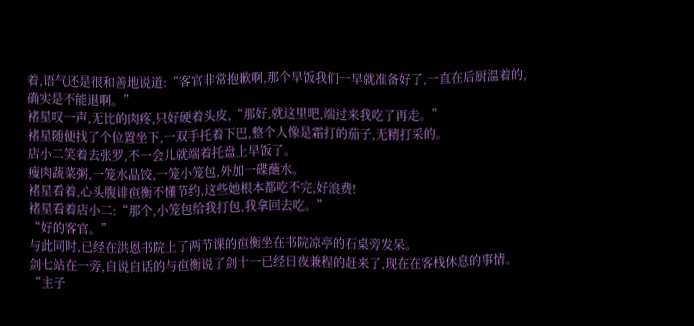着,语气还是很和善地说道:“客官非常抱歉啊,那个早饭我们一早就准备好了,一直在后厨温着的,确实是不能退啊。”
褚星叹一声,无比的肉疼,只好硬着头皮,“那好,就这里吧,端过来我吃了再走。”
褚星随便找了个位置坐下,一双手托着下巴,整个人像是霜打的茄子,无精打采的。
店小二笑着去张罗,不一会儿就端着托盘上早饭了。
瘦肉蔬菜粥,一笼水晶饺,一笼小笼包,外加一碟蘸水。
褚星看着,心头腹诽亱衡不懂节约,这些她根本都吃不完,好浪费!
褚星看着店小二:“那个,小笼包给我打包,我拿回去吃。”
“好的客官。”
与此同时,已经在洪恩书院上了两节课的亱衡坐在书院凉亭的石桌旁发呆。
剑七站在一旁,自说自话的与亱衡说了剑十一已经日夜兼程的赶来了,现在在客栈休息的事情。
“主子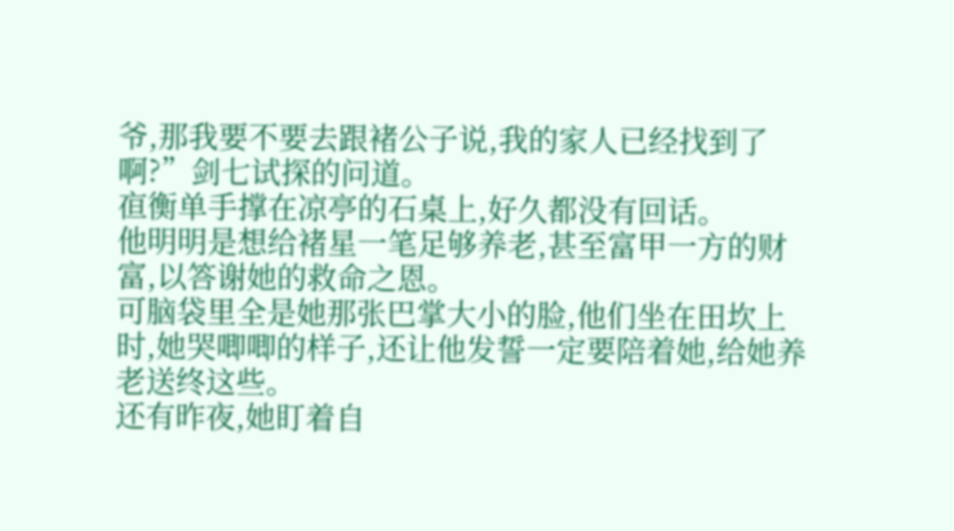爷,那我要不要去跟褚公子说,我的家人已经找到了啊?”剑七试探的问道。
亱衡单手撑在凉亭的石桌上,好久都没有回话。
他明明是想给褚星一笔足够养老,甚至富甲一方的财富,以答谢她的救命之恩。
可脑袋里全是她那张巴掌大小的脸,他们坐在田坎上时,她哭唧唧的样子,还让他发誓一定要陪着她,给她养老送终这些。
还有昨夜,她盯着自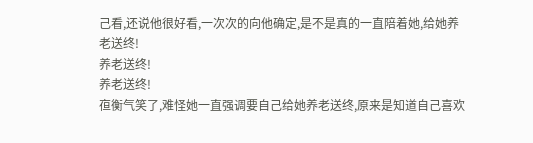己看,还说他很好看,一次次的向他确定,是不是真的一直陪着她,给她养老送终!
养老送终!
养老送终!
亱衡气笑了,难怪她一直强调要自己给她养老送终,原来是知道自己喜欢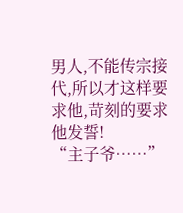男人,不能传宗接代,所以才这样要求他,苛刻的要求他发誓!
“主子爷……”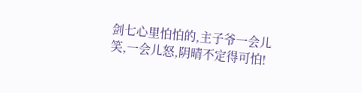剑七心里怕怕的,主子爷一会儿笑,一会儿怒,阴晴不定得可怕!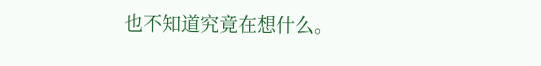也不知道究竟在想什么。